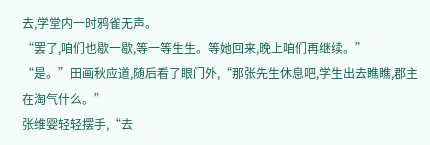去,学堂内一时鸦雀无声。
“罢了,咱们也歇一歇,等一等生生。等她回来,晚上咱们再继续。”
“是。”田画秋应道,随后看了眼门外,“那张先生休息吧,学生出去瞧瞧,郡主在淘气什么。”
张维婴轻轻摆手,“去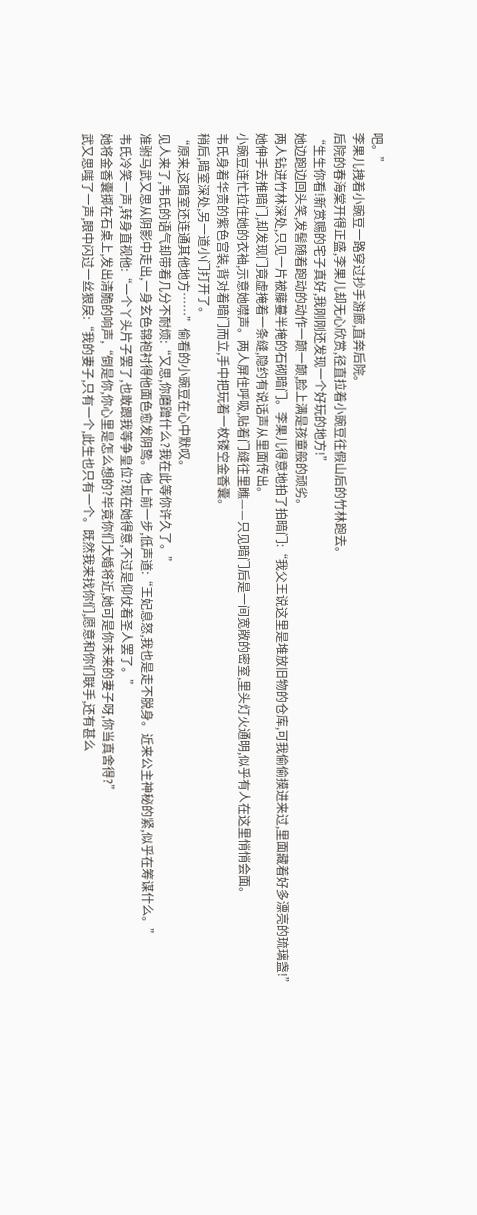吧。”
李果儿拽着小豌豆一路穿过抄手游廊,直奔后院。
后院的春海棠开得正盛,李果儿却无心欣赏,径直拉着小豌豆往假山后的竹林跑去。
“生生你看!新赏赐的宅子真好,我刚刚还发现一个好玩的地方!”
她边跑边回头笑,发髻随着跑动的动作一颠一颠,脸上满是孩童般的顽劣。
两人钻进竹林深处,只见一片被藤蔓半掩的石砌暗门。李果儿得意地拍了拍暗门:“我父王说这里是堆放旧物的仓库,可我偷偷摸进来过,里面藏着好多漂亮的琉璃盏!”
她伸手去推暗门,却发现门竟虚掩着一条缝,隐约有说话声从里面传出。
小豌豆连忙拉住她的衣袖,示意她噤声。两人屏住呼吸,贴着门缝往里瞧——只见暗门后是一间宽敞的密室,里头灯火通明,似乎有人在这里悄悄会面。
韦氏身着华贵的紫色宫装,背对着暗门而立,手中把玩着一枚镂空金香囊。
稍后,暗室深处,另一道小门打开了。
“原来,这暗室还连通其他地方……”偷看的小豌豆在心中默叹。
见人来了,韦氏的语气却带着几分不耐烦:“又思,你磨蹭什么?我在此等你许久了。”
准驸马武又思从阴影中走出,一身玄色锦袍衬得他面色愈发阴鸷。他上前一步,低声道:“王妃息怒,我也是走不脱身。近来公主神秘的紧,似乎在筹谋什么。”
韦氏冷笑一声,转身直视他:“一个丫头片子罢了,也敢跟我等争皇位?现在她得意,不过是仰仗着圣人罢了。”
她将金香囊掷在石桌上,发出清脆的响声,“倒是你,你心里是怎么想的?毕竟你们大婚将近,她可是你未来的妻子呀,你当真舍得?”
武又思嗤了一声,眼中闪过一丝狠戾:“我的妻子,只有一个,此生也只有一个。既然我来找你们,愿意和你们联手,还有甚么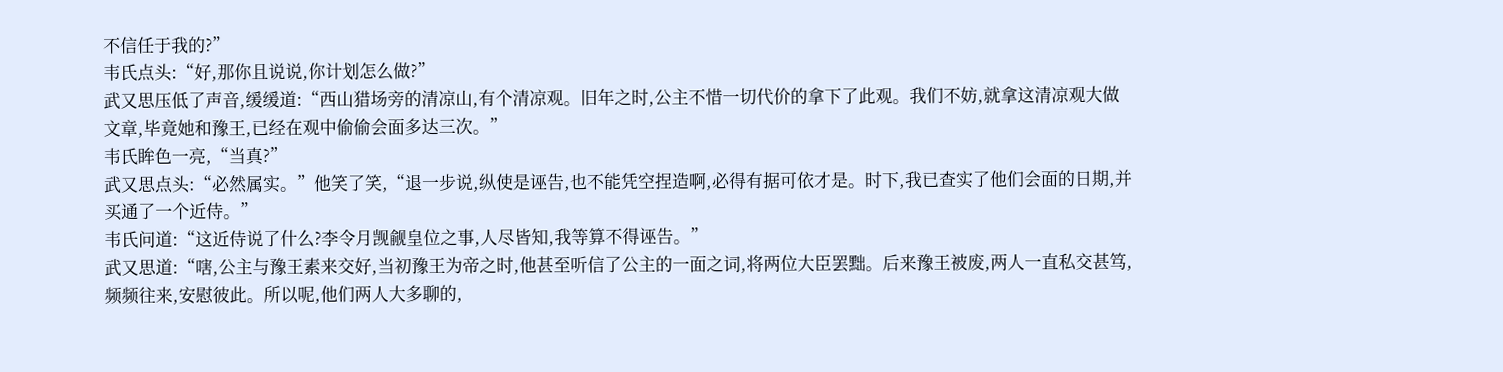不信任于我的?”
韦氏点头:“好,那你且说说,你计划怎么做?”
武又思压低了声音,缓缓道:“西山猎场旁的清凉山,有个清凉观。旧年之时,公主不惜一切代价的拿下了此观。我们不妨,就拿这清凉观大做文章,毕竟她和豫王,已经在观中偷偷会面多达三次。”
韦氏眸色一亮,“当真?”
武又思点头:“必然属实。”他笑了笑,“退一步说,纵使是诬告,也不能凭空捏造啊,必得有据可依才是。时下,我已查实了他们会面的日期,并买通了一个近侍。”
韦氏问道:“这近侍说了什么?李令月觊觎皇位之事,人尽皆知,我等算不得诬告。”
武又思道:“嗐,公主与豫王素来交好,当初豫王为帝之时,他甚至听信了公主的一面之词,将两位大臣罢黜。后来豫王被废,两人一直私交甚笃,频频往来,安慰彼此。所以呢,他们两人大多聊的,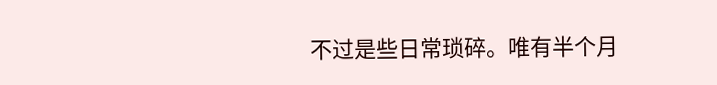不过是些日常琐碎。唯有半个月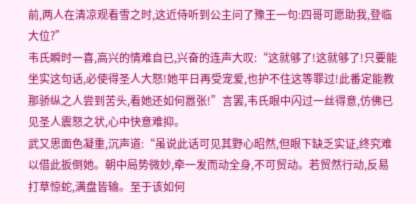前,两人在清凉观看雪之时,这近侍听到公主问了豫王一句:四哥可愿助我,登临大位?”
韦氏瞬时一喜,高兴的情难自已,兴奋的连声大叹:“这就够了!这就够了!只要能坐实这句话,必使得圣人大怒!她平日再受宠爱,也护不住这等罪过!此番定能教那骄纵之人尝到苦头,看她还如何嚣张!”言罢,韦氏眼中闪过一丝得意,仿佛已见圣人震怒之状,心中快意难抑。
武又思面色凝重,沉声道:“虽说此话可见其野心昭然,但眼下缺乏实证,终究难以借此扳倒她。朝中局势微妙,牵一发而动全身,不可贸动。若贸然行动,反易打草惊蛇,满盘皆输。至于该如何